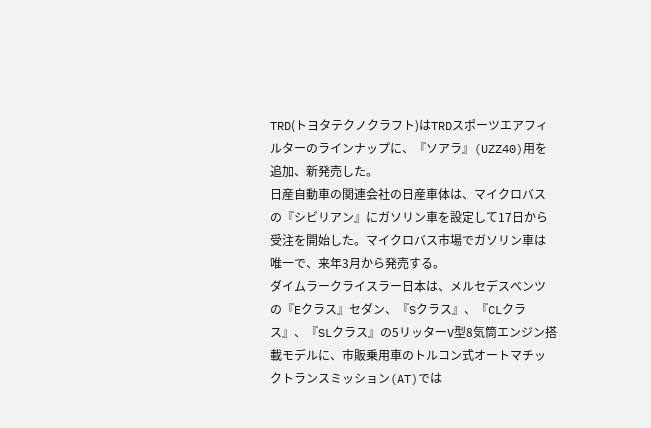TRD(トヨタテクノクラフト)はTRDスポーツエアフィルターのラインナップに、『ソアラ』(UZZ40)用を追加、新発売した。
日産自動車の関連会社の日産車体は、マイクロバスの『シビリアン』にガソリン車を設定して17日から受注を開始した。マイクロバス市場でガソリン車は唯一で、来年3月から発売する。
ダイムラークライスラー日本は、メルセデスベンツの『Eクラス』セダン、『Sクラス』、『CLクラス』、『SLクラス』の5リッターV型8気筒エンジン搭載モデルに、市販乗用車のトルコン式オートマチックトランスミッション(AT)では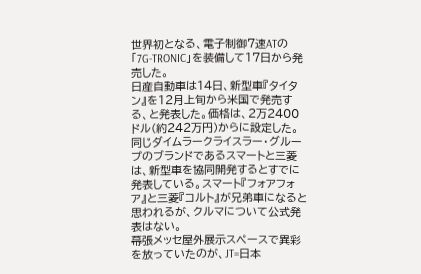世界初となる、電子制御7速ATの「7G-TRONIC」を装備して17日から発売した。
日産自動車は14日、新型車『タイタン』を12月上旬から米国で発売する、と発表した。価格は、2万2400ドル(約242万円)からに設定した。
同じダイムラークライスラー・グループのブランドであるスマートと三菱は、新型車を協同開発するとすでに発表している。スマート『フォアフォア』と三菱『コルト』が兄弟車になると思われるが、クルマについて公式発表はない。
幕張メッセ屋外展示スペースで異彩を放っていたのが、JT=日本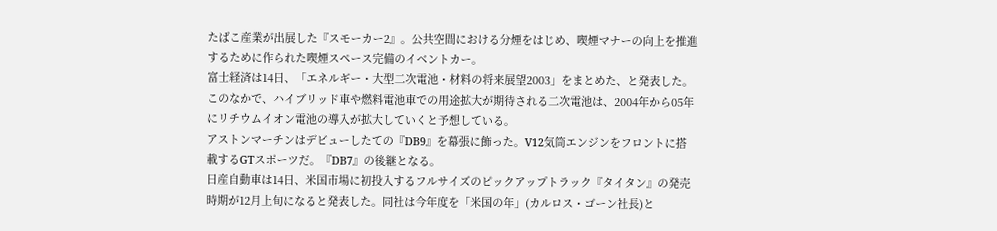たばこ産業が出展した『スモーカー2』。公共空間における分煙をはじめ、喫煙マナーの向上を推進するために作られた喫煙スペース完備のイベントカー。
富士経済は14日、「エネルギー・大型二次電池・材料の将来展望2003」をまとめた、と発表した。このなかで、ハイブリッド車や燃料電池車での用途拡大が期待される二次電池は、2004年から05年にリチウムイオン電池の導入が拡大していくと予想している。
アストンマーチンはデビューしたての『DB9』を幕張に飾った。V12気筒エンジンをフロントに搭載するGTスポーツだ。『DB7』の後継となる。
日産自動車は14日、米国市場に初投入するフルサイズのピックアップトラック『タイタン』の発売時期が12月上旬になると発表した。同社は今年度を「米国の年」(カルロス・ゴーン社長)と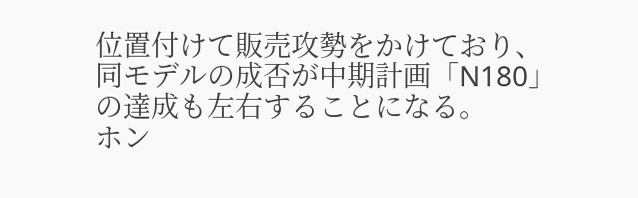位置付けて販売攻勢をかけており、同モデルの成否が中期計画「N180」の達成も左右することになる。
ホン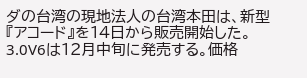ダの台湾の現地法人の台湾本田は、新型『アコード』を14日から販売開始した。3.0V6は12月中旬に発売する。価格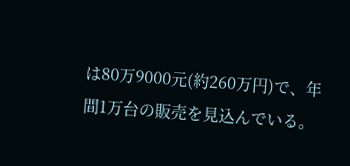は80万9000元(約260万円)で、年間1万台の販売を見込んでいる。